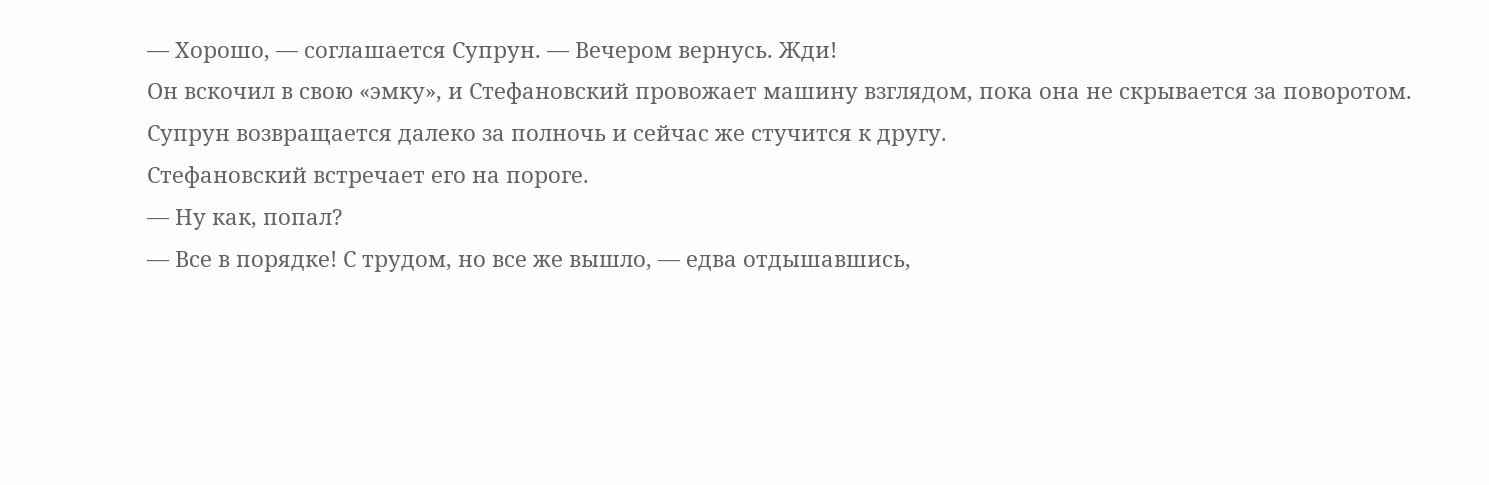— Хорошо, — соглашается Супрун. — Вечером вернусь. Жди!
Он вскочил в свою «эмку», и Стефановский провожает машину взглядом, пока она не скрывается за поворотом.
Супрун возвращается далеко за полночь и сейчас же стучится к другу.
Стефановский встречает его на пороге.
— Ну как, попал?
— Все в порядке! С трудом, но все же вышло, — едва отдышавшись,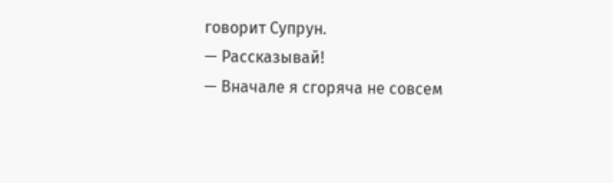говорит Супрун.
— Рассказывай!
— Вначале я сгоряча не совсем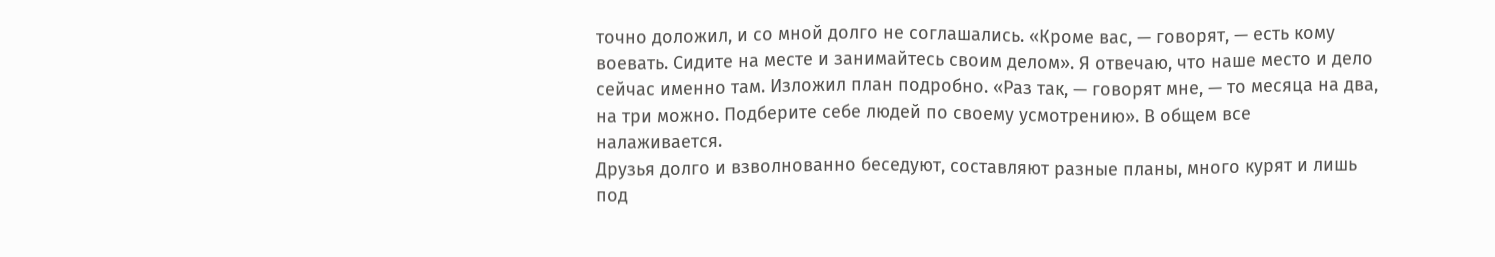точно доложил, и со мной долго не соглашались. «Кроме вас, — говорят, — есть кому воевать. Сидите на месте и занимайтесь своим делом». Я отвечаю, что наше место и дело сейчас именно там. Изложил план подробно. «Раз так, — говорят мне, — то месяца на два, на три можно. Подберите себе людей по своему усмотрению». В общем все налаживается.
Друзья долго и взволнованно беседуют, составляют разные планы, много курят и лишь под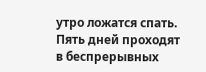утро ложатся спать.
Пять дней проходят в беспрерывных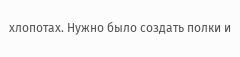хлопотах. Нужно было создать полки и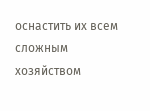оснастить их всем сложным хозяйством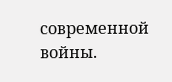современной войны.